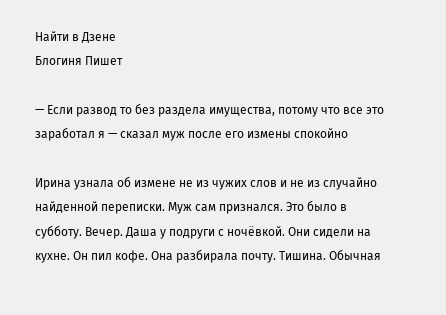Найти в Дзене
Блогиня Пишет

— Если развод то без раздела имущества, потому что все это заработал я — сказал муж после его измены спокойно

Ирина узнала об измене не из чужих слов и не из случайно найденной переписки. Муж сам признался. Это было в субботу. Вечер. Даша у подруги с ночёвкой. Они сидели на кухне. Он пил кофе. Она разбирала почту. Тишина. Обычная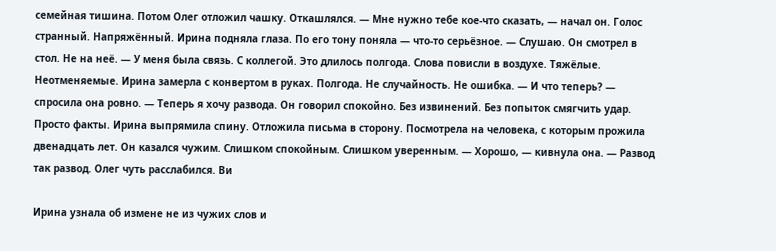семейная тишина. Потом Олег отложил чашку. Откашлялся. — Мне нужно тебе кое-что сказать, — начал он. Голос странный. Напряжённый. Ирина подняла глаза. По его тону поняла — что-то серьёзное. — Слушаю. Он смотрел в стол. Не на неё. — У меня была связь. С коллегой. Это длилось полгода. Слова повисли в воздухе. Тяжёлые. Неотменяемые. Ирина замерла с конвертом в руках. Полгода. Не случайность. Не ошибка. — И что теперь? — спросила она ровно. — Теперь я хочу развода. Он говорил спокойно. Без извинений. Без попыток смягчить удар. Просто факты. Ирина выпрямила спину. Отложила письма в сторону. Посмотрела на человека, с которым прожила двенадцать лет. Он казался чужим. Слишком спокойным. Слишком уверенным. — Хорошо, — кивнула она. — Развод так развод. Олег чуть расслабился. Ви

Ирина узнала об измене не из чужих слов и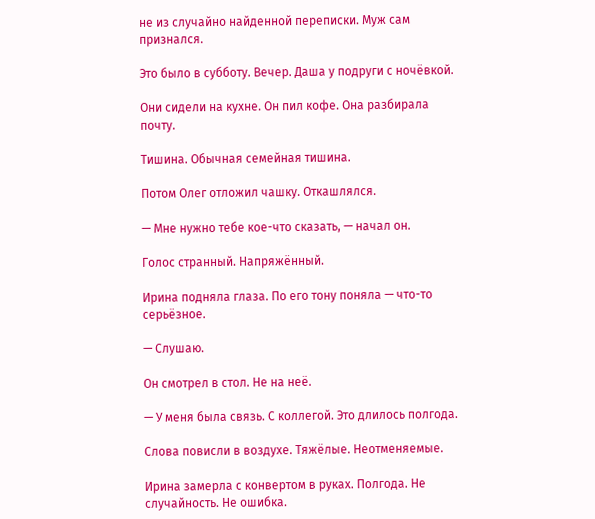не из случайно найденной переписки. Муж сам признался.

Это было в субботу. Вечер. Даша у подруги с ночёвкой.

Они сидели на кухне. Он пил кофе. Она разбирала почту.

Тишина. Обычная семейная тишина.

Потом Олег отложил чашку. Откашлялся.

— Мне нужно тебе кое-что сказать, — начал он.

Голос странный. Напряжённый.

Ирина подняла глаза. По его тону поняла — что-то серьёзное.

— Слушаю.

Он смотрел в стол. Не на неё.

— У меня была связь. С коллегой. Это длилось полгода.

Слова повисли в воздухе. Тяжёлые. Неотменяемые.

Ирина замерла с конвертом в руках. Полгода. Не случайность. Не ошибка.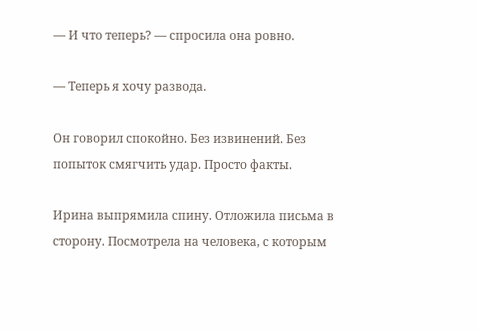— И что теперь? — спросила она ровно.

— Теперь я хочу развода.

Он говорил спокойно. Без извинений. Без попыток смягчить удар. Просто факты.

Ирина выпрямила спину. Отложила письма в сторону. Посмотрела на человека, с которым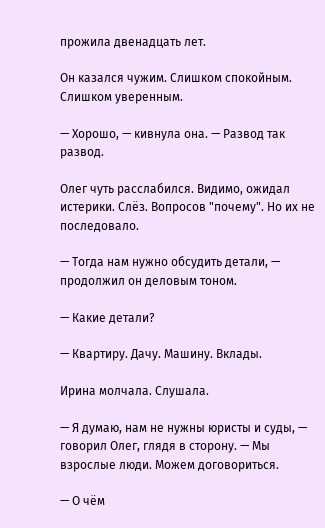прожила двенадцать лет.

Он казался чужим. Слишком спокойным. Слишком уверенным.

— Хорошо, — кивнула она. — Развод так развод.

Олег чуть расслабился. Видимо, ожидал истерики. Слёз. Вопросов "почему". Но их не последовало.

— Тогда нам нужно обсудить детали, — продолжил он деловым тоном.

— Какие детали?

— Квартиру. Дачу. Машину. Вклады.

Ирина молчала. Слушала.

— Я думаю, нам не нужны юристы и суды, — говорил Олег, глядя в сторону. — Мы взрослые люди. Можем договориться.

— О чём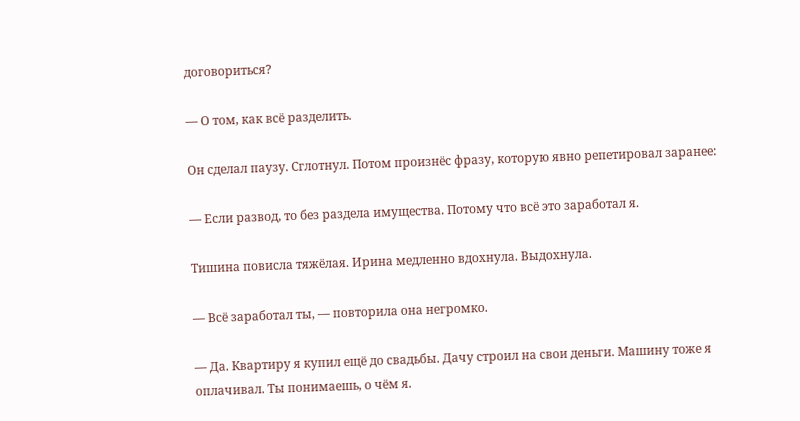договориться?

— О том, как всё разделить.

Он сделал паузу. Сглотнул. Потом произнёс фразу, которую явно репетировал заранее:

— Если развод, то без раздела имущества. Потому что всё это заработал я.

Тишина повисла тяжёлая. Ирина медленно вдохнула. Выдохнула.

— Всё заработал ты, — повторила она негромко.

— Да. Квартиру я купил ещё до свадьбы. Дачу строил на свои деньги. Машину тоже я оплачивал. Ты понимаешь, о чём я.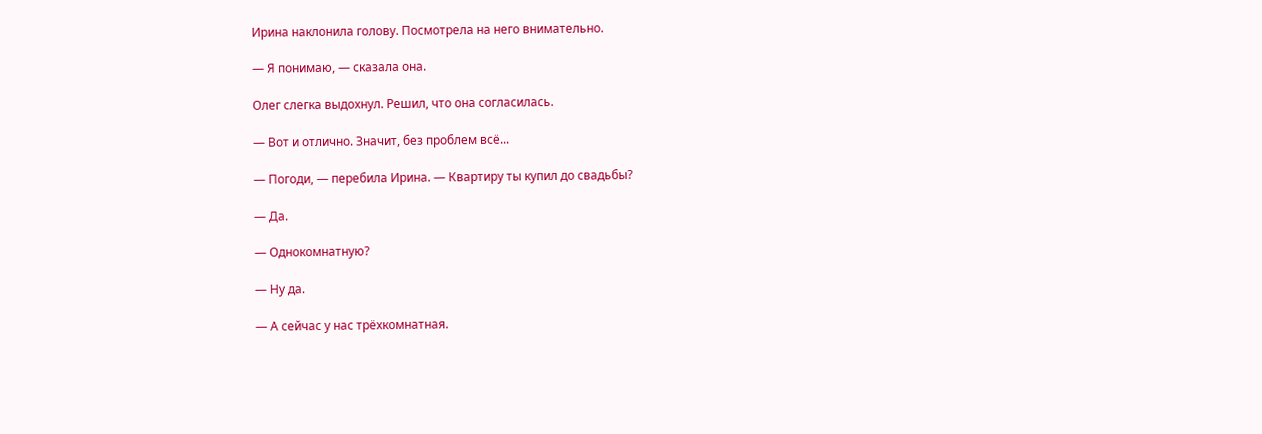Ирина наклонила голову. Посмотрела на него внимательно.

— Я понимаю, — сказала она.

Олег слегка выдохнул. Решил, что она согласилась.

— Вот и отлично. Значит, без проблем всё...

— Погоди, — перебила Ирина. — Квартиру ты купил до свадьбы?

— Да.

— Однокомнатную?

— Ну да.

— А сейчас у нас трёхкомнатная.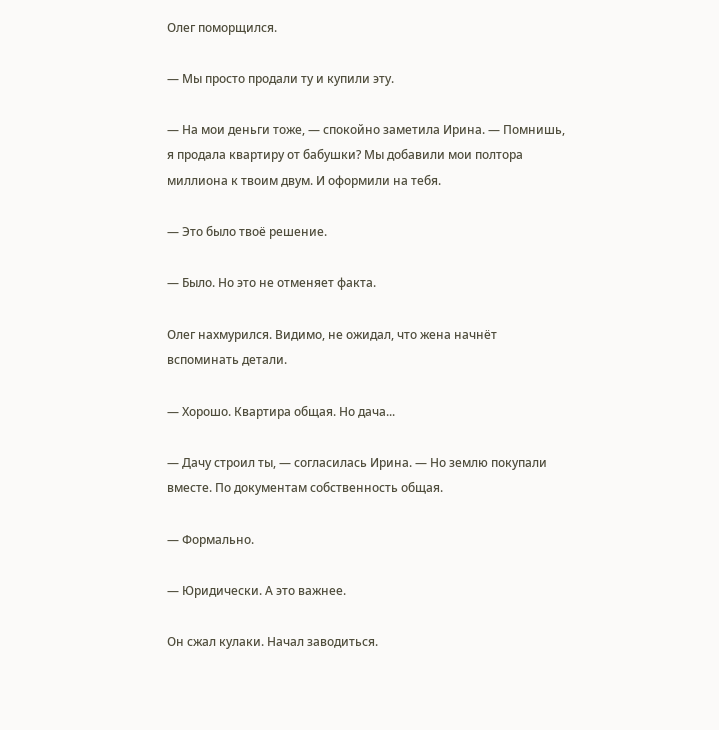Олег поморщился.

— Мы просто продали ту и купили эту.

— На мои деньги тоже, — спокойно заметила Ирина. — Помнишь, я продала квартиру от бабушки? Мы добавили мои полтора миллиона к твоим двум. И оформили на тебя.

— Это было твоё решение.

— Было. Но это не отменяет факта.

Олег нахмурился. Видимо, не ожидал, что жена начнёт вспоминать детали.

— Хорошо. Квартира общая. Но дача...

— Дачу строил ты, — согласилась Ирина. — Но землю покупали вместе. По документам собственность общая.

— Формально.

— Юридически. А это важнее.

Он сжал кулаки. Начал заводиться.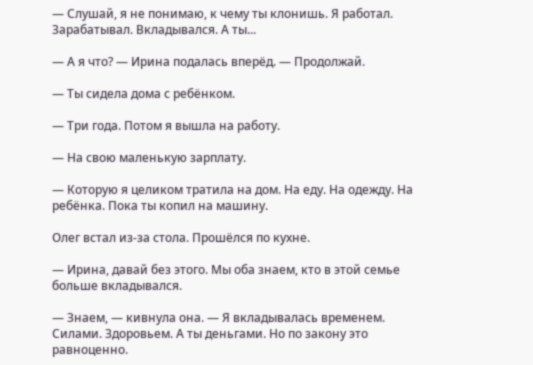— Слушай, я не понимаю, к чему ты клонишь. Я работал. Зарабатывал. Вкладывался. А ты...

— А я что? — Ирина подалась вперёд. — Продолжай.

— Ты сидела дома с ребёнком.

— Три года. Потом я вышла на работу.

— На свою маленькую зарплату.

— Которую я целиком тратила на дом. На еду. На одежду. На ребёнка. Пока ты копил на машину.

Олег встал из-за стола. Прошёлся по кухне.

— Ирина, давай без этого. Мы оба знаем, кто в этой семье больше вкладывался.

— Знаем, — кивнула она. — Я вкладывалась временем. Силами. Здоровьем. А ты деньгами. Но по закону это равноценно.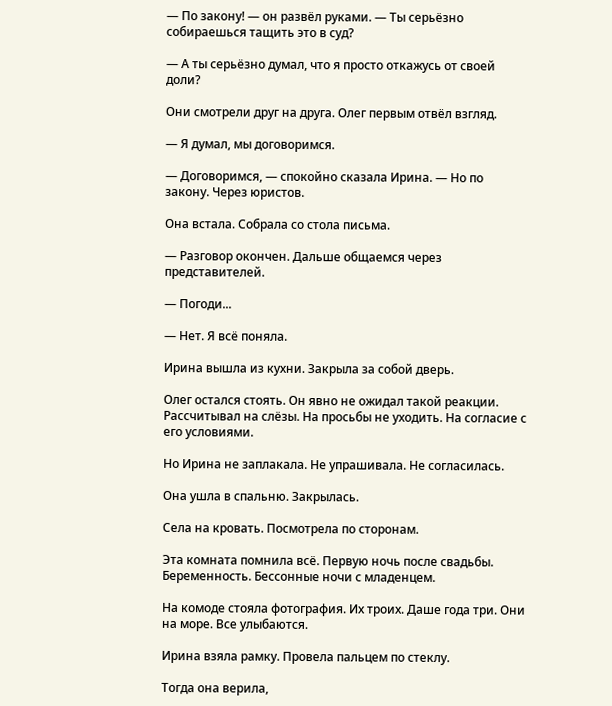— По закону! — он развёл руками. — Ты серьёзно собираешься тащить это в суд?

— А ты серьёзно думал, что я просто откажусь от своей доли?

Они смотрели друг на друга. Олег первым отвёл взгляд.

— Я думал, мы договоримся.

— Договоримся, — спокойно сказала Ирина. — Но по закону. Через юристов.

Она встала. Собрала со стола письма.

— Разговор окончен. Дальше общаемся через представителей.

— Погоди...

— Нет. Я всё поняла.

Ирина вышла из кухни. Закрыла за собой дверь.

Олег остался стоять. Он явно не ожидал такой реакции. Рассчитывал на слёзы. На просьбы не уходить. На согласие с его условиями.

Но Ирина не заплакала. Не упрашивала. Не согласилась.

Она ушла в спальню. Закрылась.

Села на кровать. Посмотрела по сторонам.

Эта комната помнила всё. Первую ночь после свадьбы. Беременность. Бессонные ночи с младенцем.

На комоде стояла фотография. Их троих. Даше года три. Они на море. Все улыбаются.

Ирина взяла рамку. Провела пальцем по стеклу.

Тогда она верила,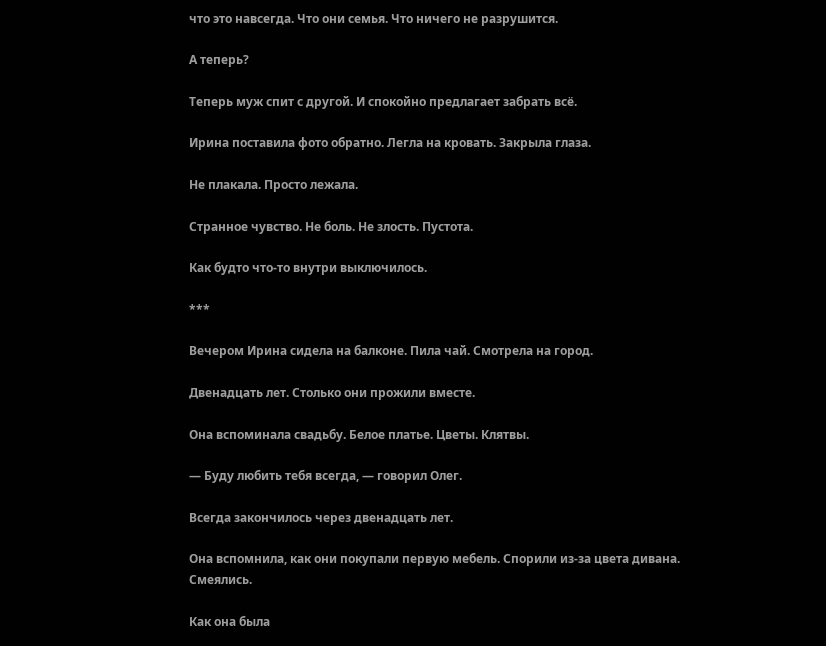что это навсегда. Что они семья. Что ничего не разрушится.

А теперь?

Теперь муж спит с другой. И спокойно предлагает забрать всё.

Ирина поставила фото обратно. Легла на кровать. Закрыла глаза.

Не плакала. Просто лежала.

Странное чувство. Не боль. Не злость. Пустота.

Как будто что-то внутри выключилось.

***

Вечером Ирина сидела на балконе. Пила чай. Смотрела на город.

Двенадцать лет. Столько они прожили вместе.

Она вспоминала свадьбу. Белое платье. Цветы. Клятвы.

— Буду любить тебя всегда, — говорил Олег.

Всегда закончилось через двенадцать лет.

Она вспомнила, как они покупали первую мебель. Спорили из-за цвета дивана. Смеялись.

Как она была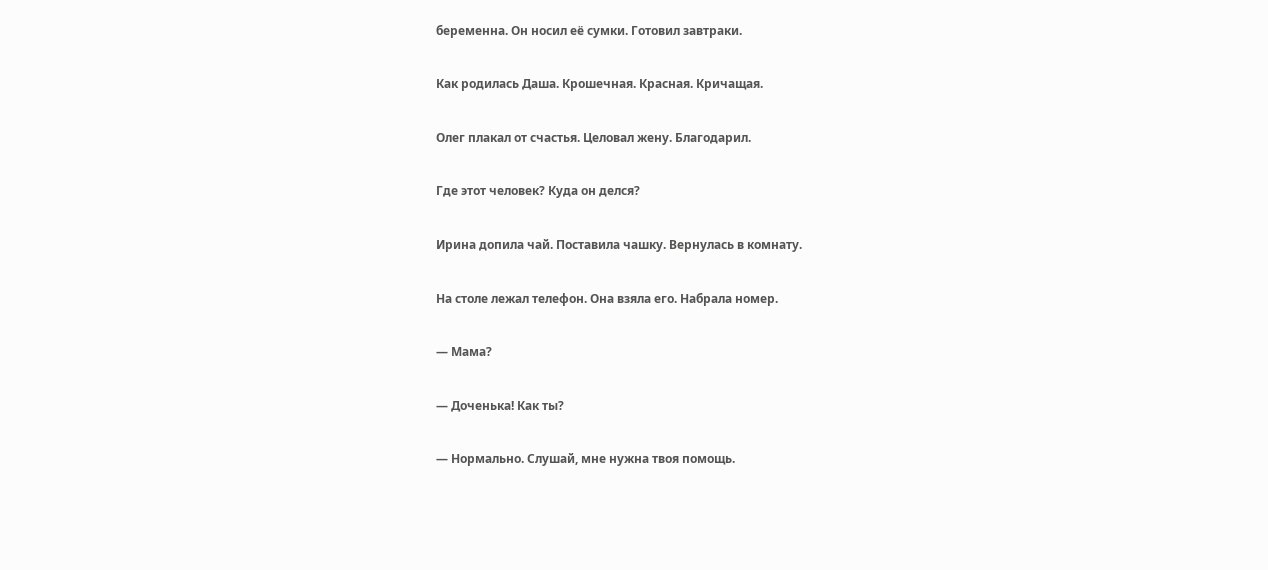беременна. Он носил её сумки. Готовил завтраки.

Как родилась Даша. Крошечная. Красная. Кричащая.

Олег плакал от счастья. Целовал жену. Благодарил.

Где этот человек? Куда он делся?

Ирина допила чай. Поставила чашку. Вернулась в комнату.

На столе лежал телефон. Она взяла его. Набрала номер.

— Мама?

— Доченька! Как ты?

— Нормально. Слушай, мне нужна твоя помощь.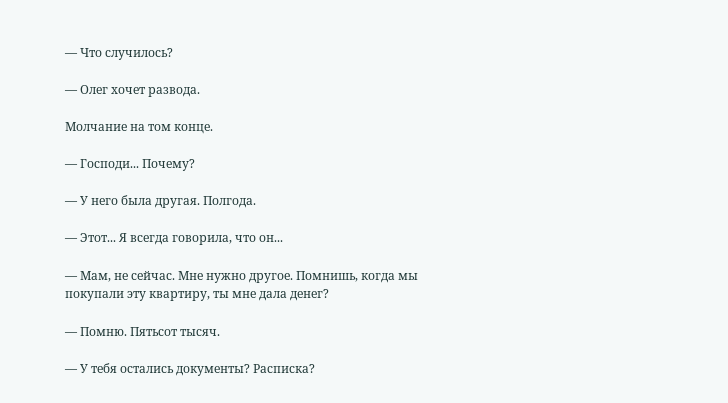— Что случилось?

— Олег хочет развода.

Молчание на том конце.

— Господи... Почему?

— У него была другая. Полгода.

— Этот... Я всегда говорила, что он...

— Мам, не сейчас. Мне нужно другое. Помнишь, когда мы покупали эту квартиру, ты мне дала денег?

— Помню. Пятьсот тысяч.

— У тебя остались документы? Расписка?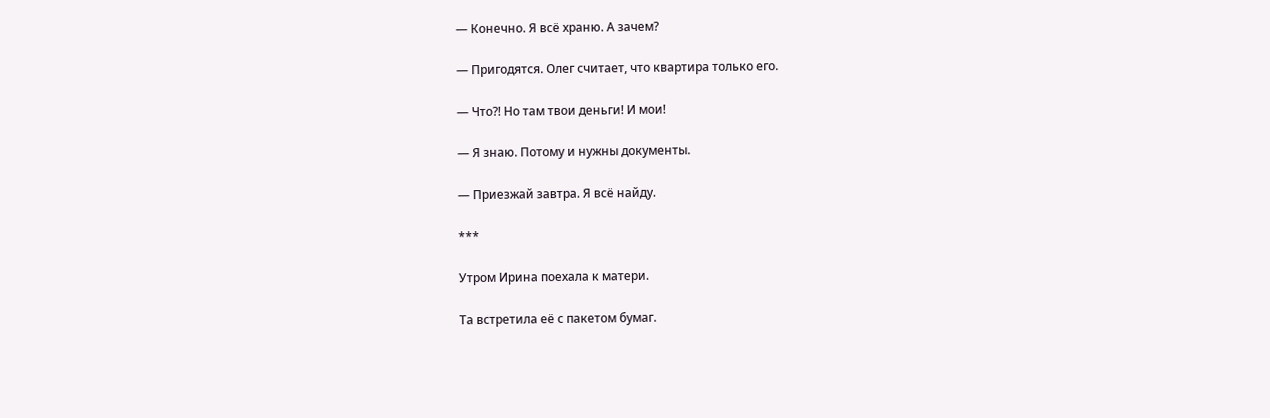— Конечно. Я всё храню. А зачем?

— Пригодятся. Олег считает, что квартира только его.

— Что?! Но там твои деньги! И мои!

— Я знаю. Потому и нужны документы.

— Приезжай завтра. Я всё найду.

***

Утром Ирина поехала к матери.

Та встретила её с пакетом бумаг.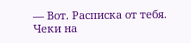— Вот. Расписка от тебя. Чеки на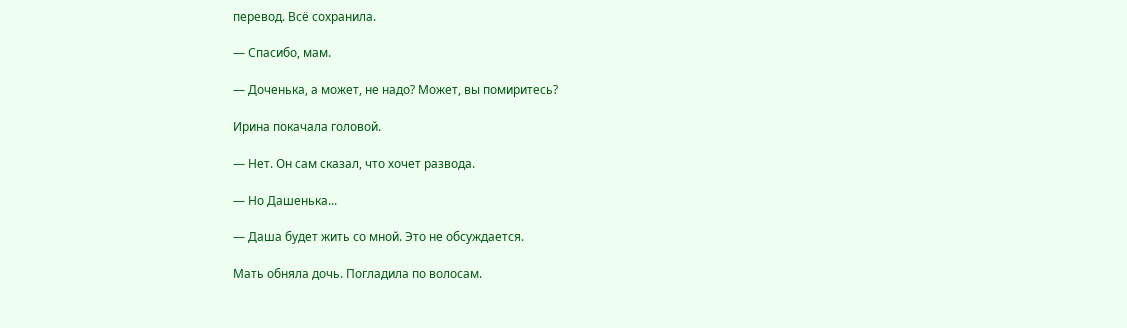перевод. Всё сохранила.

— Спасибо, мам.

— Доченька, а может, не надо? Может, вы помиритесь?

Ирина покачала головой.

— Нет. Он сам сказал, что хочет развода.

— Но Дашенька...

— Даша будет жить со мной. Это не обсуждается.

Мать обняла дочь. Погладила по волосам.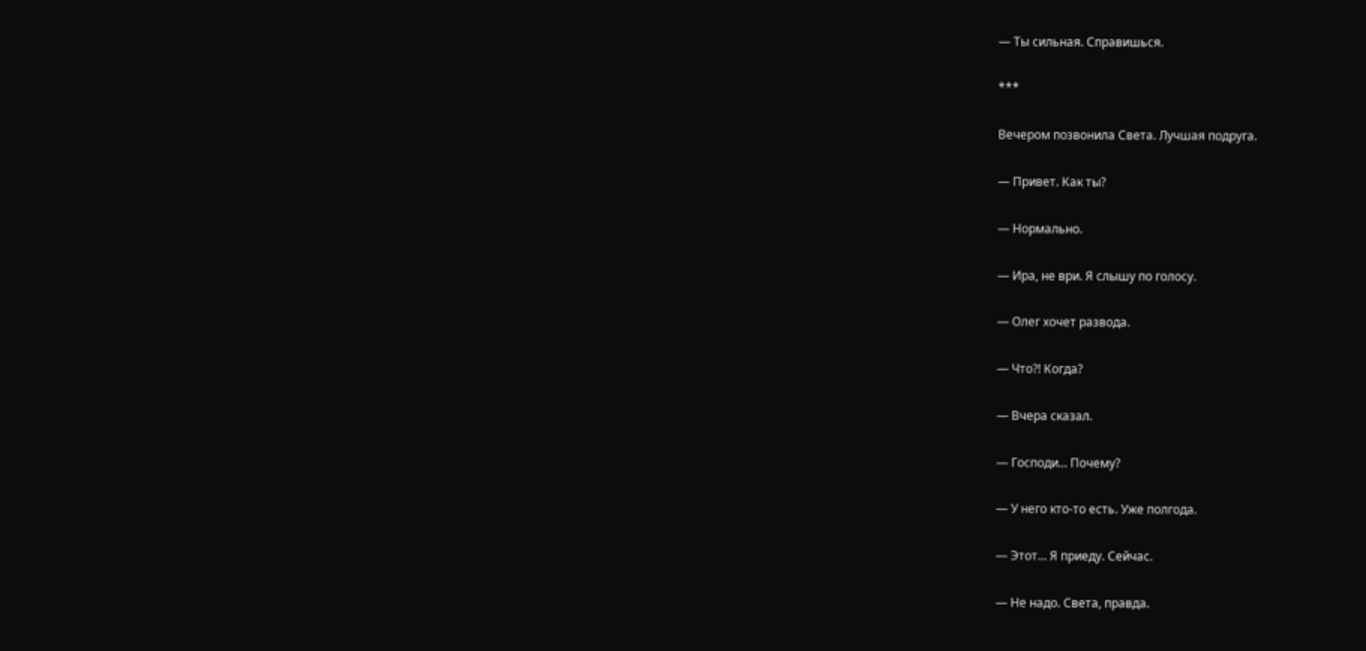— Ты сильная. Справишься.

***

Вечером позвонила Света. Лучшая подруга.

— Привет. Как ты?

— Нормально.

— Ира, не ври. Я слышу по голосу.

— Олег хочет развода.

— Что?! Когда?

— Вчера сказал.

— Господи... Почему?

— У него кто-то есть. Уже полгода.

— Этот... Я приеду. Сейчас.

— Не надо. Света, правда.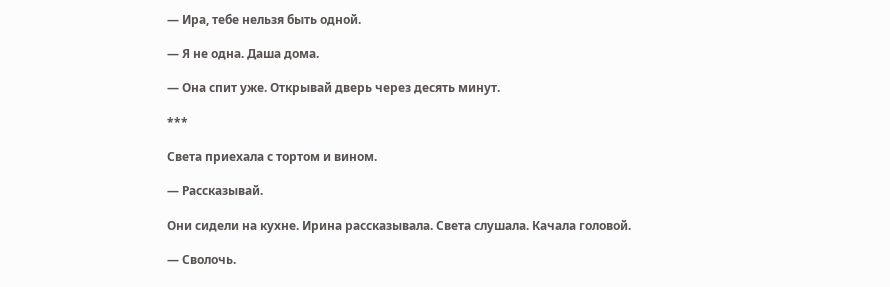— Ира, тебе нельзя быть одной.

— Я не одна. Даша дома.

— Она спит уже. Открывай дверь через десять минут.

***

Света приехала с тортом и вином.

— Рассказывай.

Они сидели на кухне. Ирина рассказывала. Света слушала. Качала головой.

— Сволочь.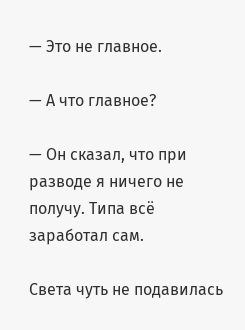— Это не главное.

— А что главное?

— Он сказал, что при разводе я ничего не получу. Типа всё заработал сам.

Света чуть не подавилась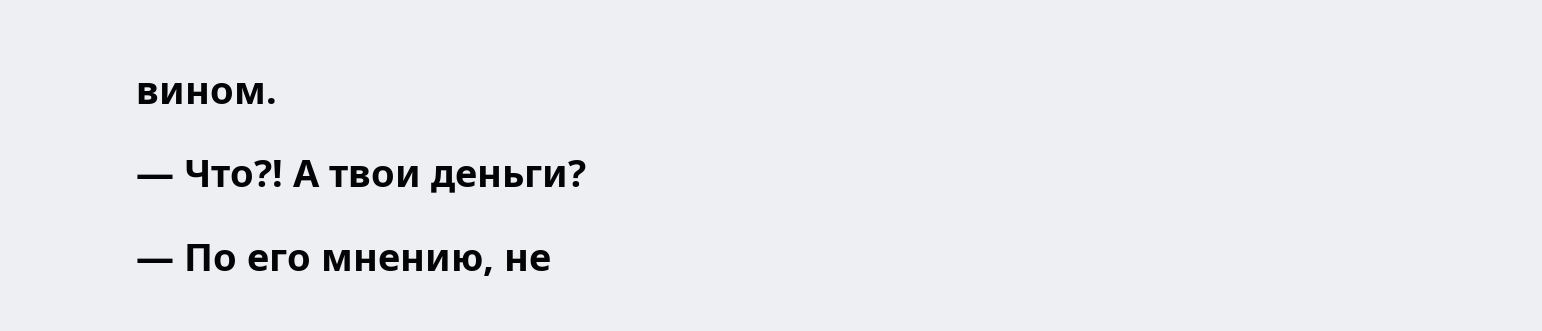вином.

— Что?! А твои деньги?

— По его мнению, не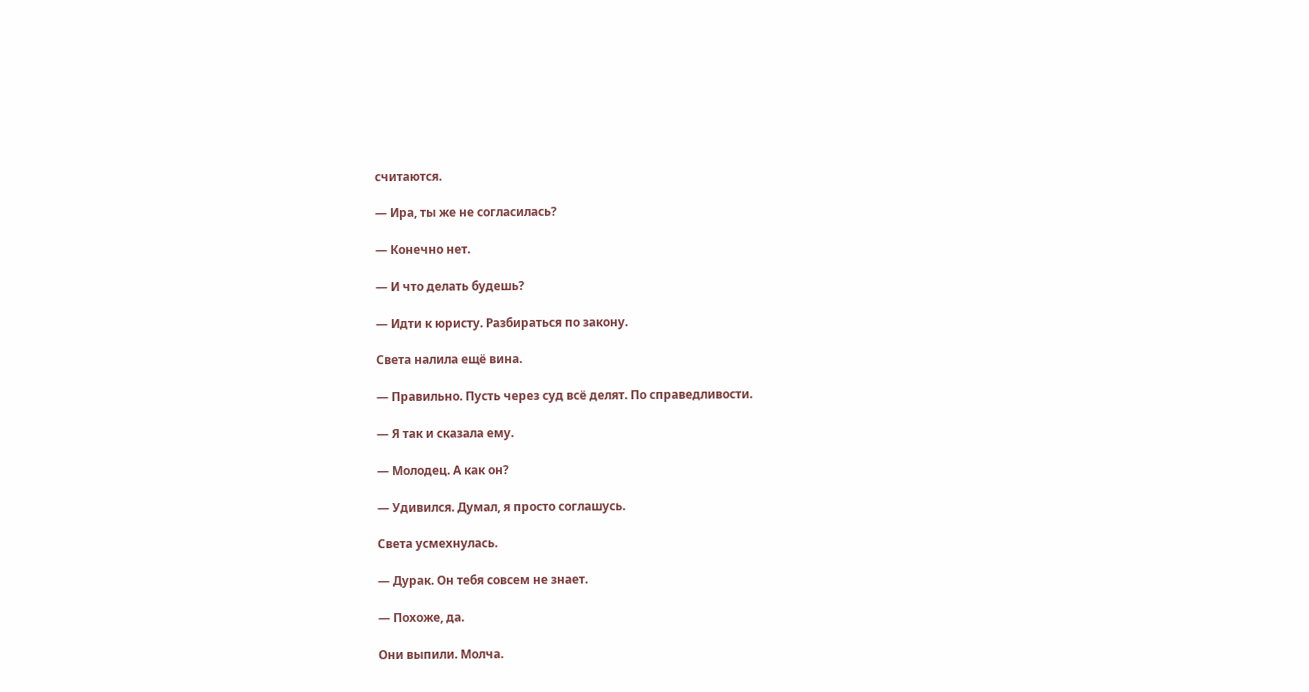считаются.

— Ира, ты же не согласилась?

— Конечно нет.

— И что делать будешь?

— Идти к юристу. Разбираться по закону.

Света налила ещё вина.

— Правильно. Пусть через суд всё делят. По справедливости.

— Я так и сказала ему.

— Молодец. А как он?

— Удивился. Думал, я просто соглашусь.

Света усмехнулась.

— Дурак. Он тебя совсем не знает.

— Похоже, да.

Они выпили. Молча.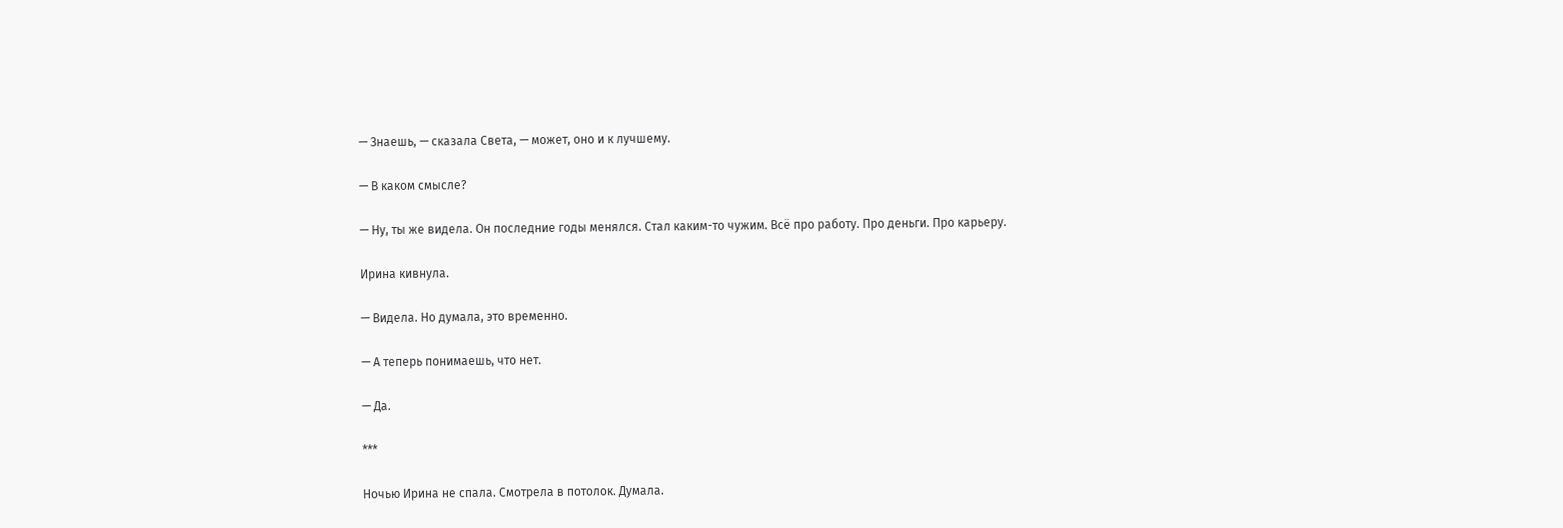— Знаешь, — сказала Света, — может, оно и к лучшему.

— В каком смысле?

— Ну, ты же видела. Он последние годы менялся. Стал каким-то чужим. Всё про работу. Про деньги. Про карьеру.

Ирина кивнула.

— Видела. Но думала, это временно.

— А теперь понимаешь, что нет.

— Да.

***

Ночью Ирина не спала. Смотрела в потолок. Думала.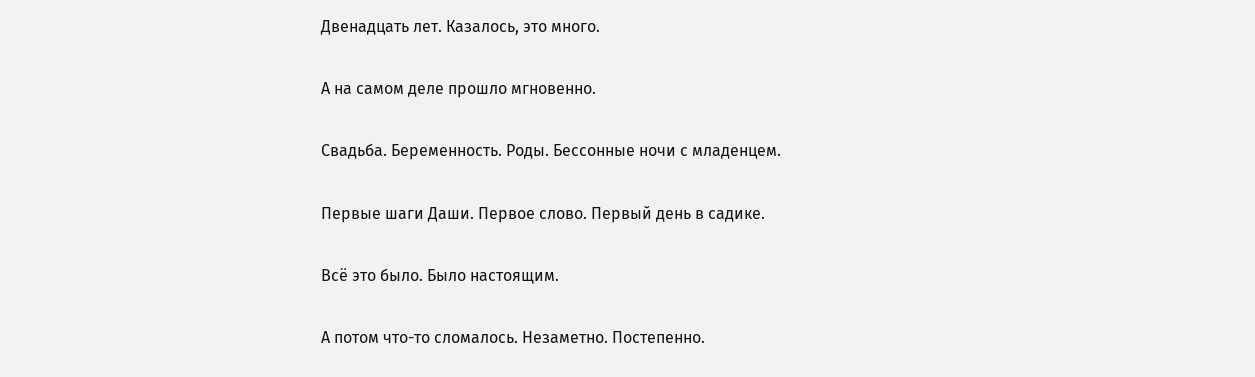Двенадцать лет. Казалось, это много.

А на самом деле прошло мгновенно.

Свадьба. Беременность. Роды. Бессонные ночи с младенцем.

Первые шаги Даши. Первое слово. Первый день в садике.

Всё это было. Было настоящим.

А потом что-то сломалось. Незаметно. Постепенно.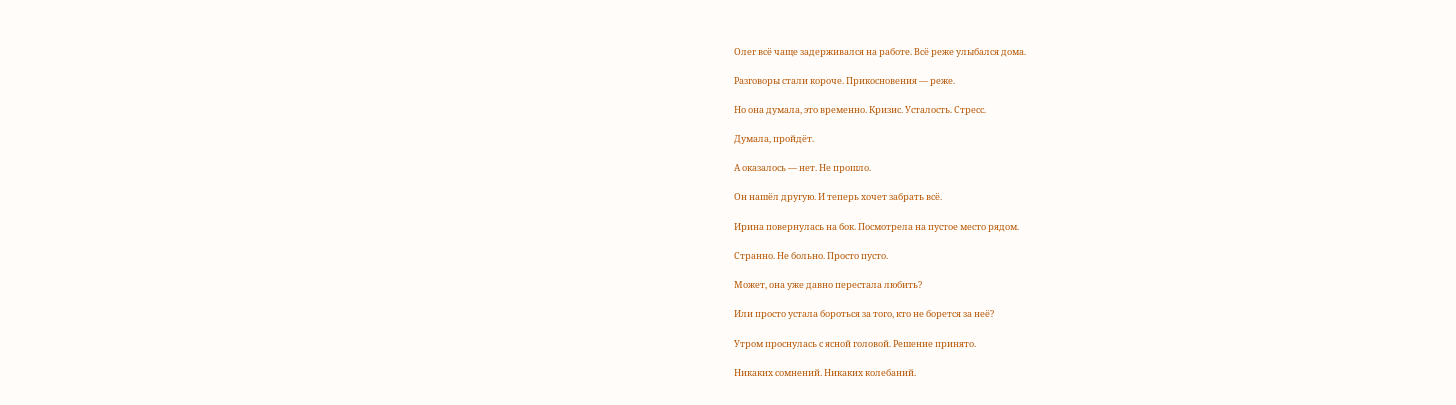Олег всё чаще задерживался на работе. Всё реже улыбался дома.

Разговоры стали короче. Прикосновения — реже.

Но она думала, это временно. Кризис. Усталость. Стресс.

Думала, пройдёт.

А оказалось — нет. Не прошло.

Он нашёл другую. И теперь хочет забрать всё.

Ирина повернулась на бок. Посмотрела на пустое место рядом.

Странно. Не больно. Просто пусто.

Может, она уже давно перестала любить?

Или просто устала бороться за того, кто не борется за неё?

Утром проснулась с ясной головой. Решение принято.

Никаких сомнений. Никаких колебаний.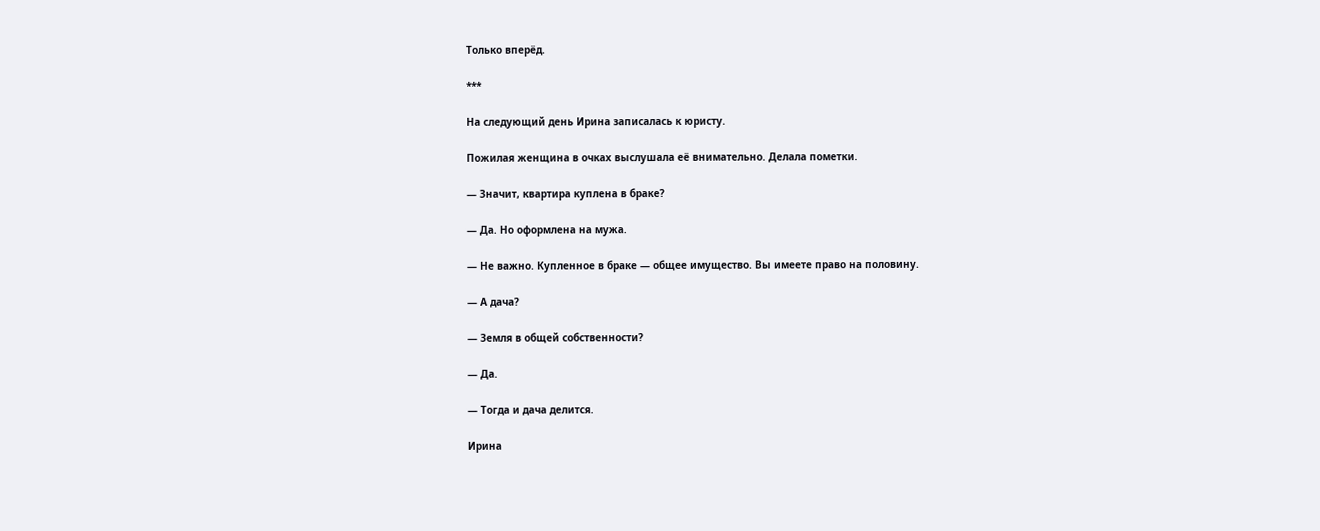Только вперёд.

***

На следующий день Ирина записалась к юристу.

Пожилая женщина в очках выслушала её внимательно. Делала пометки.

— Значит, квартира куплена в браке?

— Да. Но оформлена на мужа.

— Не важно. Купленное в браке — общее имущество. Вы имеете право на половину.

— А дача?

— Земля в общей собственности?

— Да.

— Тогда и дача делится.

Ирина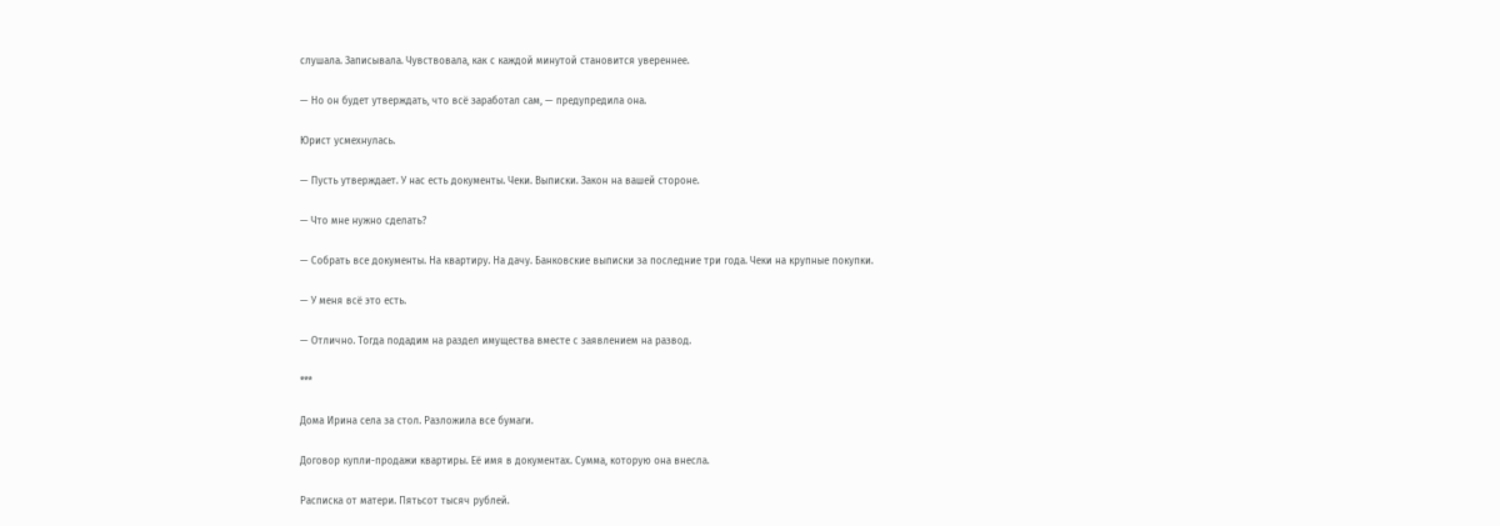слушала. Записывала. Чувствовала, как с каждой минутой становится увереннее.

— Но он будет утверждать, что всё заработал сам, — предупредила она.

Юрист усмехнулась.

— Пусть утверждает. У нас есть документы. Чеки. Выписки. Закон на вашей стороне.

— Что мне нужно сделать?

— Собрать все документы. На квартиру. На дачу. Банковские выписки за последние три года. Чеки на крупные покупки.

— У меня всё это есть.

— Отлично. Тогда подадим на раздел имущества вместе с заявлением на развод.

***

Дома Ирина села за стол. Разложила все бумаги.

Договор купли-продажи квартиры. Её имя в документах. Сумма, которую она внесла.

Расписка от матери. Пятьсот тысяч рублей.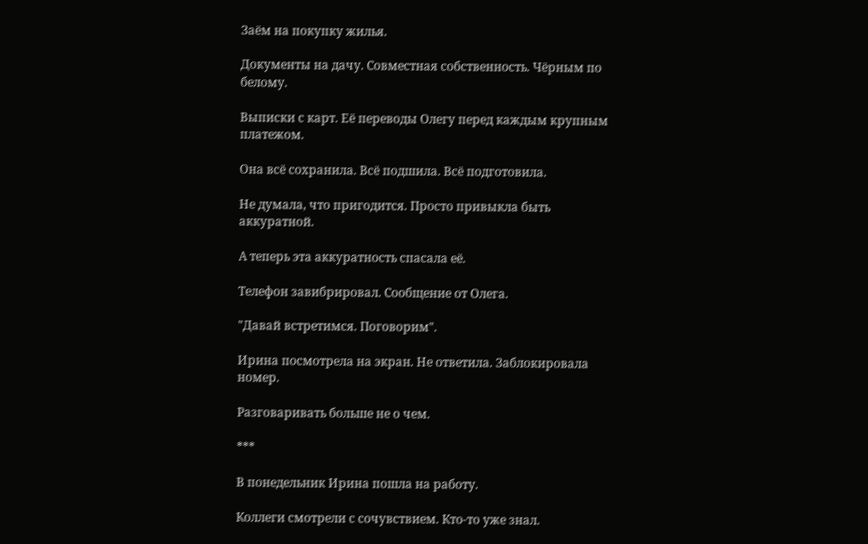Заём на покупку жилья.

Документы на дачу. Совместная собственность. Чёрным по белому.

Выписки с карт. Её переводы Олегу перед каждым крупным платежом.

Она всё сохранила. Всё подшила. Всё подготовила.

Не думала, что пригодится. Просто привыкла быть аккуратной.

А теперь эта аккуратность спасала её.

Телефон завибрировал. Сообщение от Олега.

"Давай встретимся. Поговорим".

Ирина посмотрела на экран. Не ответила. Заблокировала номер.

Разговаривать больше не о чем.

***

В понедельник Ирина пошла на работу.

Коллеги смотрели с сочувствием. Кто-то уже знал.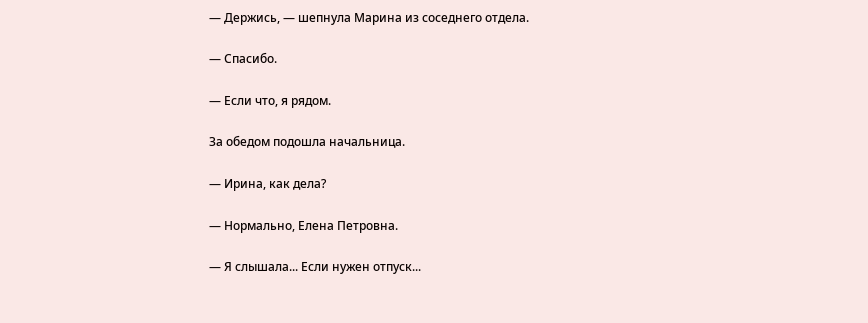— Держись, — шепнула Марина из соседнего отдела.

— Спасибо.

— Если что, я рядом.

За обедом подошла начальница.

— Ирина, как дела?

— Нормально, Елена Петровна.

— Я слышала... Если нужен отпуск...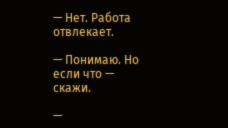— Нет. Работа отвлекает.

— Понимаю. Но если что — скажи.

—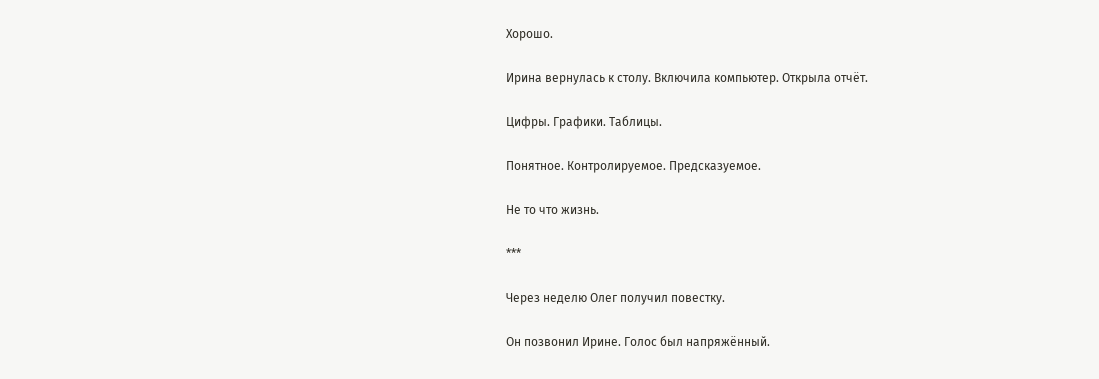Хорошо.

Ирина вернулась к столу. Включила компьютер. Открыла отчёт.

Цифры. Графики. Таблицы.

Понятное. Контролируемое. Предсказуемое.

Не то что жизнь.

***

Через неделю Олег получил повестку.

Он позвонил Ирине. Голос был напряжённый.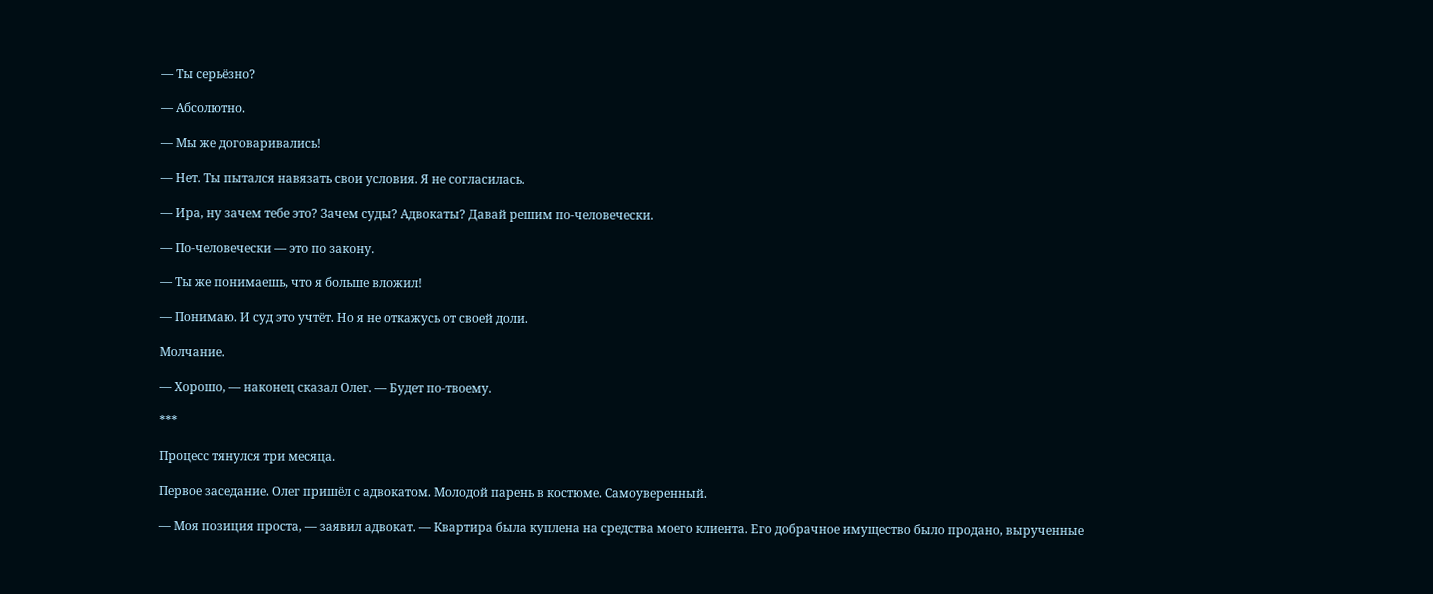— Ты серьёзно?

— Абсолютно.

— Мы же договаривались!

— Нет. Ты пытался навязать свои условия. Я не согласилась.

— Ира, ну зачем тебе это? Зачем суды? Адвокаты? Давай решим по-человечески.

— По-человечески — это по закону.

— Ты же понимаешь, что я больше вложил!

— Понимаю. И суд это учтёт. Но я не откажусь от своей доли.

Молчание.

— Хорошо, — наконец сказал Олег. — Будет по-твоему.

***

Процесс тянулся три месяца.

Первое заседание. Олег пришёл с адвокатом. Молодой парень в костюме. Самоуверенный.

— Моя позиция проста, — заявил адвокат. — Квартира была куплена на средства моего клиента. Его добрачное имущество было продано, вырученные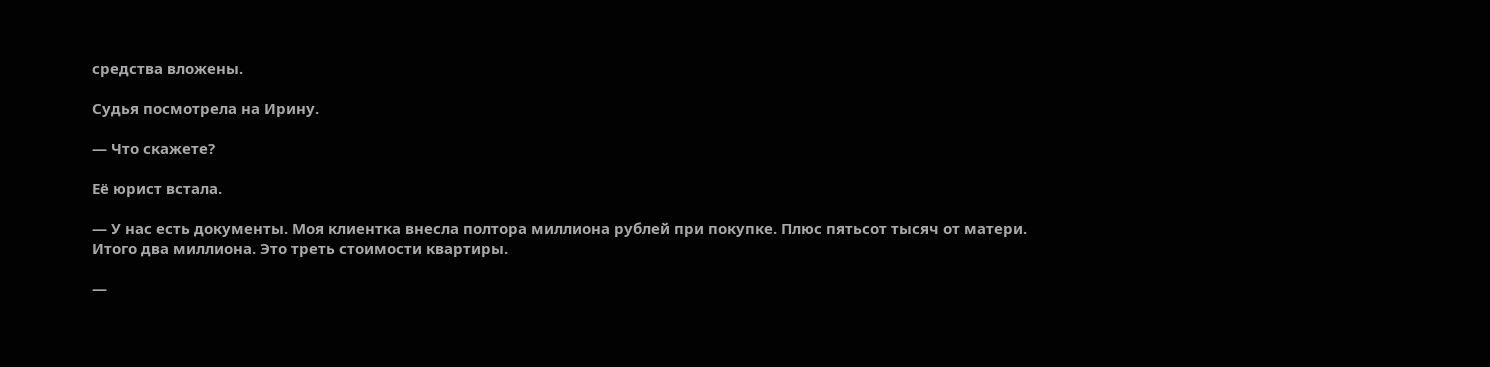средства вложены.

Судья посмотрела на Ирину.

— Что скажете?

Её юрист встала.

— У нас есть документы. Моя клиентка внесла полтора миллиона рублей при покупке. Плюс пятьсот тысяч от матери. Итого два миллиона. Это треть стоимости квартиры.

—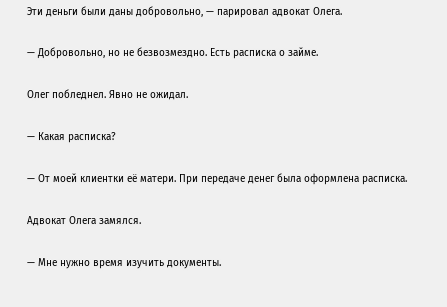Эти деньги были даны добровольно, — парировал адвокат Олега.

— Добровольно, но не безвозмездно. Есть расписка о займе.

Олег побледнел. Явно не ожидал.

— Какая расписка?

— От моей клиентки её матери. При передаче денег была оформлена расписка.

Адвокат Олега замялся.

— Мне нужно время изучить документы.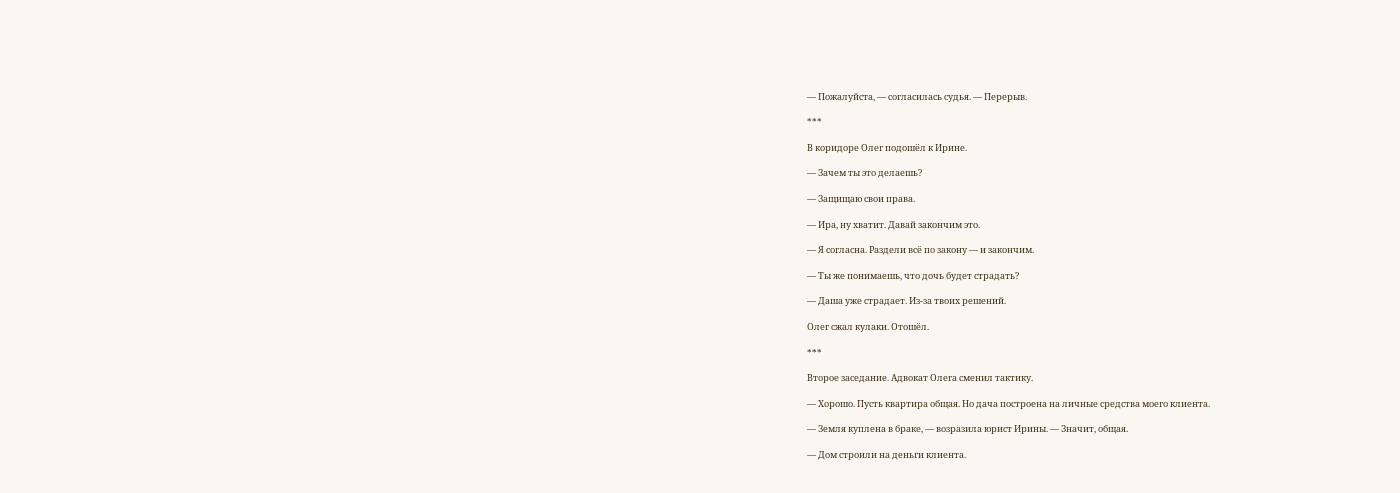— Пожалуйста, — согласилась судья. — Перерыв.

***

В коридоре Олег подошёл к Ирине.

— Зачем ты это делаешь?

— Защищаю свои права.

— Ира, ну хватит. Давай закончим это.

— Я согласна. Раздели всё по закону — и закончим.

— Ты же понимаешь, что дочь будет страдать?

— Даша уже страдает. Из-за твоих решений.

Олег сжал кулаки. Отошёл.

***

Второе заседание. Адвокат Олега сменил тактику.

— Хорошо. Пусть квартира общая. Но дача построена на личные средства моего клиента.

— Земля куплена в браке, — возразила юрист Ирины. — Значит, общая.

— Дом строили на деньги клиента.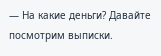— На какие деньги? Давайте посмотрим выписки.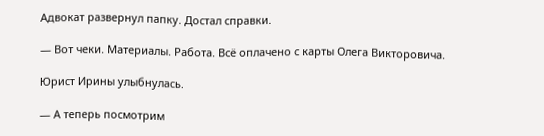Адвокат развернул папку. Достал справки.

— Вот чеки. Материалы. Работа. Всё оплачено с карты Олега Викторовича.

Юрист Ирины улыбнулась.

— А теперь посмотрим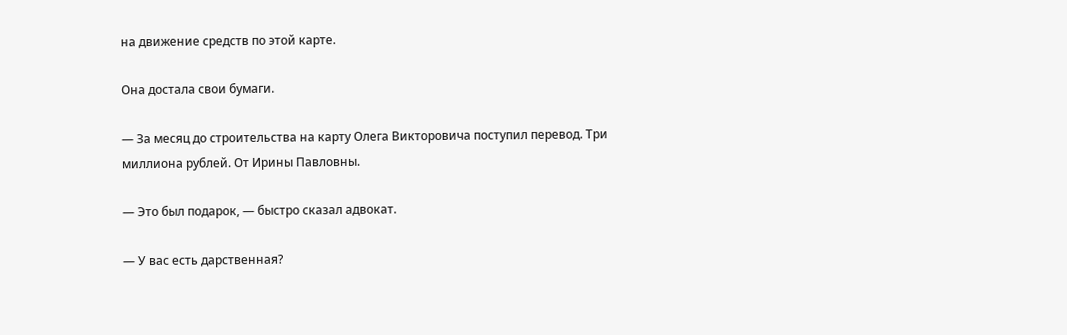на движение средств по этой карте.

Она достала свои бумаги.

— За месяц до строительства на карту Олега Викторовича поступил перевод. Три миллиона рублей. От Ирины Павловны.

— Это был подарок, — быстро сказал адвокат.

— У вас есть дарственная?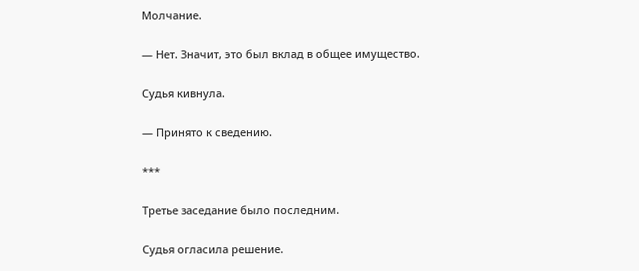Молчание.

— Нет. Значит, это был вклад в общее имущество.

Судья кивнула.

— Принято к сведению.

***

Третье заседание было последним.

Судья огласила решение.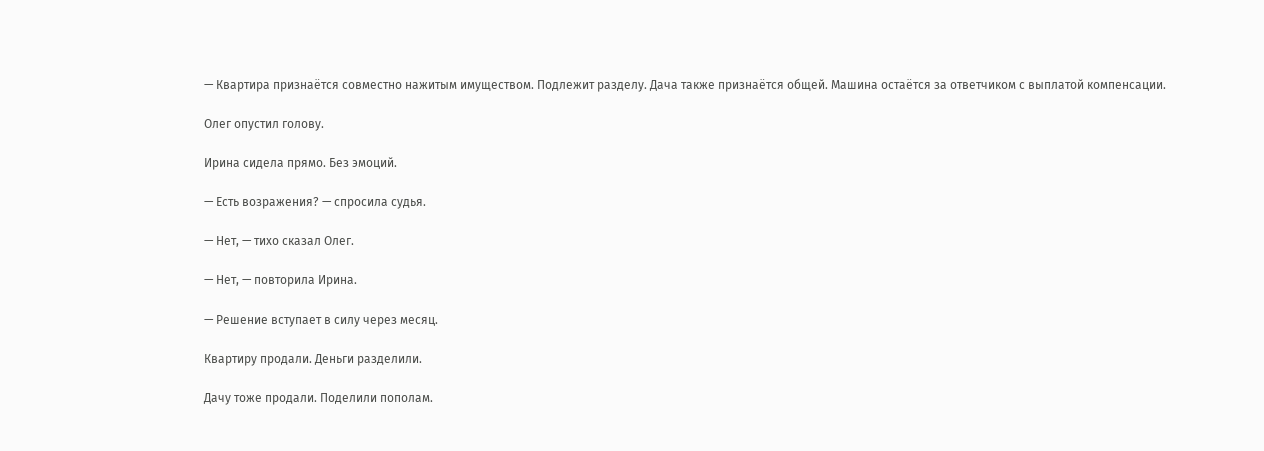— Квартира признаётся совместно нажитым имуществом. Подлежит разделу. Дача также признаётся общей. Машина остаётся за ответчиком с выплатой компенсации.

Олег опустил голову.

Ирина сидела прямо. Без эмоций.

— Есть возражения? — спросила судья.

— Нет, — тихо сказал Олег.

— Нет, — повторила Ирина.

— Решение вступает в силу через месяц.

Квартиру продали. Деньги разделили.

Дачу тоже продали. Поделили пополам.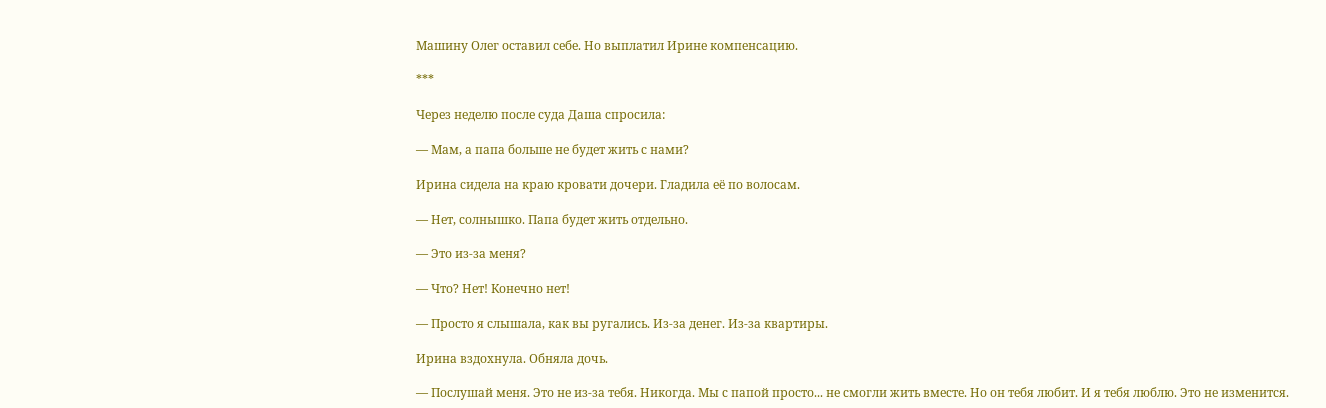Машину Олег оставил себе. Но выплатил Ирине компенсацию.

***

Через неделю после суда Даша спросила:

— Мам, а папа больше не будет жить с нами?

Ирина сидела на краю кровати дочери. Гладила её по волосам.

— Нет, солнышко. Папа будет жить отдельно.

— Это из-за меня?

— Что? Нет! Конечно нет!

— Просто я слышала, как вы ругались. Из-за денег. Из-за квартиры.

Ирина вздохнула. Обняла дочь.

— Послушай меня. Это не из-за тебя. Никогда. Мы с папой просто... не смогли жить вместе. Но он тебя любит. И я тебя люблю. Это не изменится.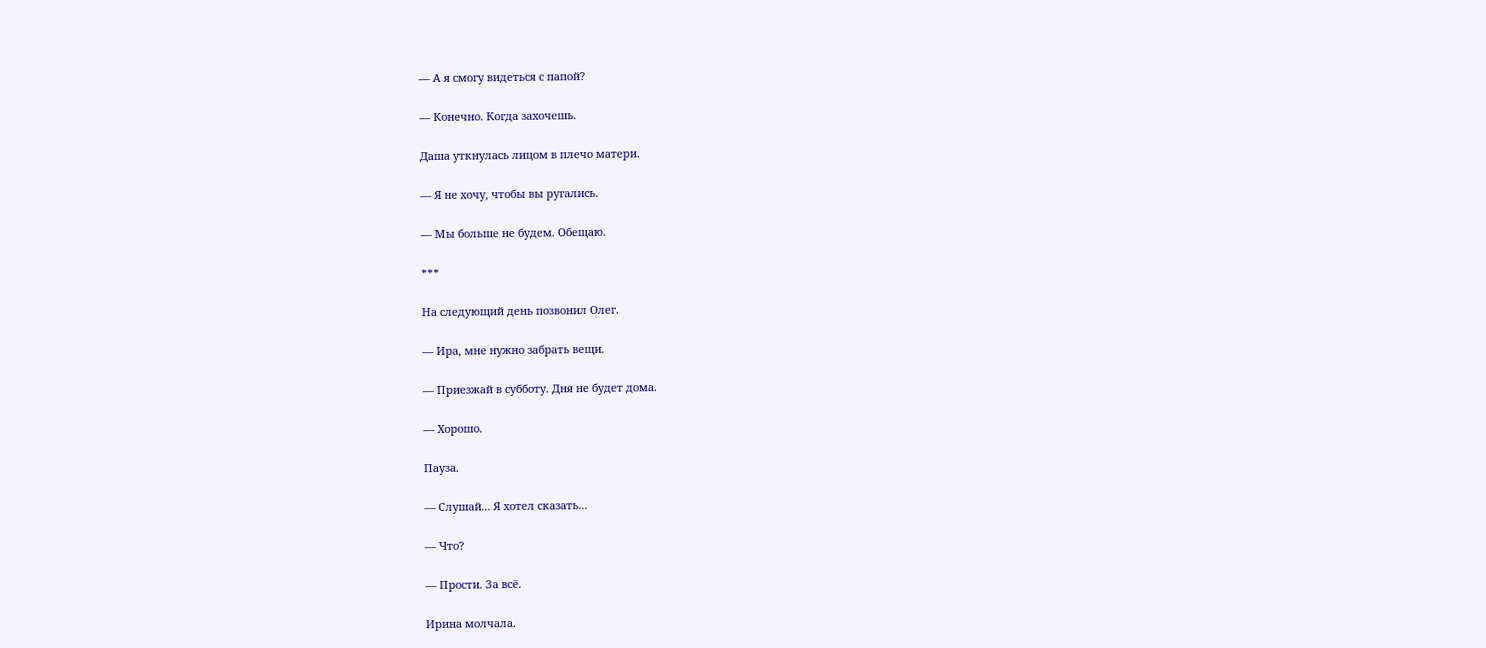— А я смогу видеться с папой?

— Конечно. Когда захочешь.

Даша уткнулась лицом в плечо матери.

— Я не хочу, чтобы вы ругались.

— Мы больше не будем. Обещаю.

***

На следующий день позвонил Олег.

— Ира, мне нужно забрать вещи.

— Приезжай в субботу. Дня не будет дома.

— Хорошо.

Пауза.

— Слушай... Я хотел сказать...

— Что?

— Прости. За всё.

Ирина молчала.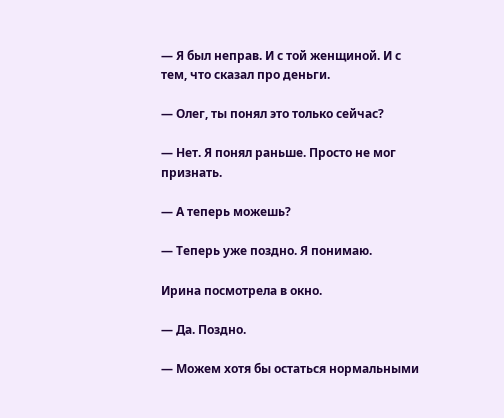— Я был неправ. И с той женщиной. И с тем, что сказал про деньги.

— Олег, ты понял это только сейчас?

— Нет. Я понял раньше. Просто не мог признать.

— А теперь можешь?

— Теперь уже поздно. Я понимаю.

Ирина посмотрела в окно.

— Да. Поздно.

— Можем хотя бы остаться нормальными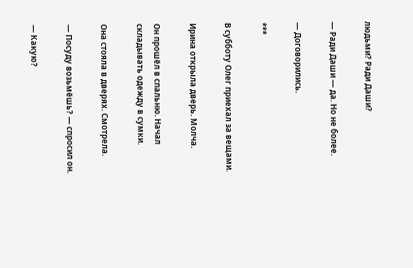людьми? Ради Даши?

— Ради Даши — да. Но не более.

— Договорились.

***

В субботу Олег приехал за вещами.

Ирина открыла дверь. Молча.

Он прошёл в спальню. Начал складывать одежду в сумки.

Она стояла в дверях. Смотрела.

— Посуду возьмёшь? — спросил он.

— Какую?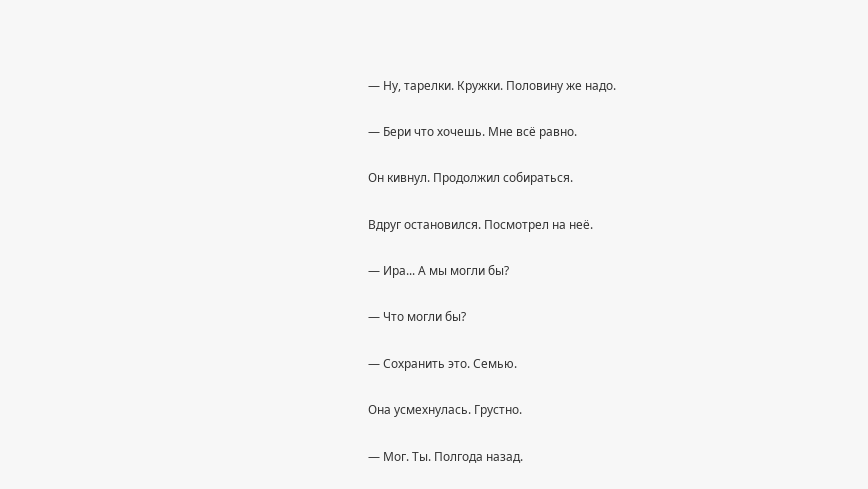— Ну, тарелки. Кружки. Половину же надо.

— Бери что хочешь. Мне всё равно.

Он кивнул. Продолжил собираться.

Вдруг остановился. Посмотрел на неё.

— Ира... А мы могли бы?

— Что могли бы?

— Сохранить это. Семью.

Она усмехнулась. Грустно.

— Мог. Ты. Полгода назад.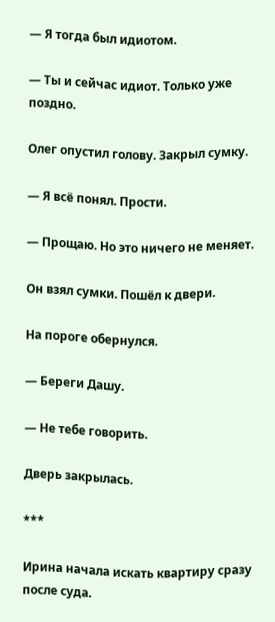— Я тогда был идиотом.

— Ты и сейчас идиот. Только уже поздно.

Олег опустил голову. Закрыл сумку.

— Я всё понял. Прости.

— Прощаю. Но это ничего не меняет.

Он взял сумки. Пошёл к двери.

На пороге обернулся.

— Береги Дашу.

— Не тебе говорить.

Дверь закрылась.

***

Ирина начала искать квартиру сразу после суда.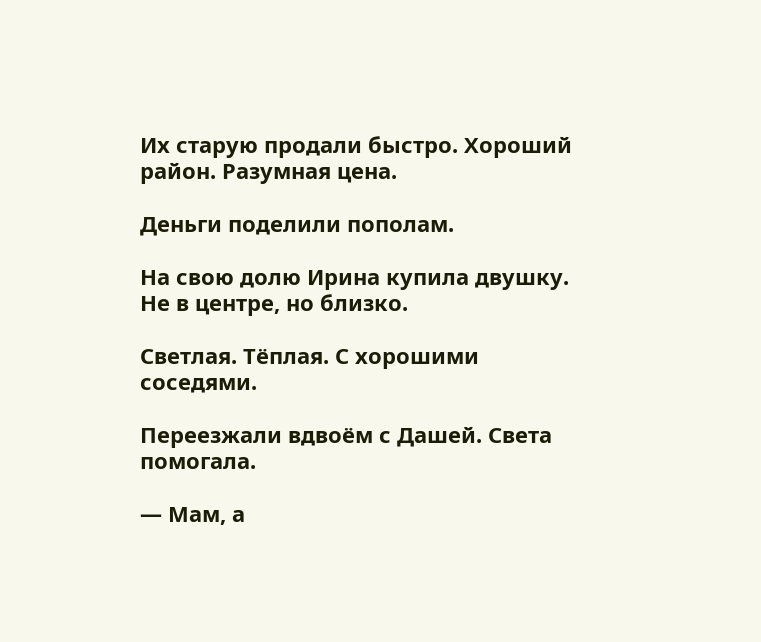Их старую продали быстро. Хороший район. Разумная цена.

Деньги поделили пополам.

На свою долю Ирина купила двушку. Не в центре, но близко.

Светлая. Тёплая. С хорошими соседями.

Переезжали вдвоём с Дашей. Света помогала.

— Мам, а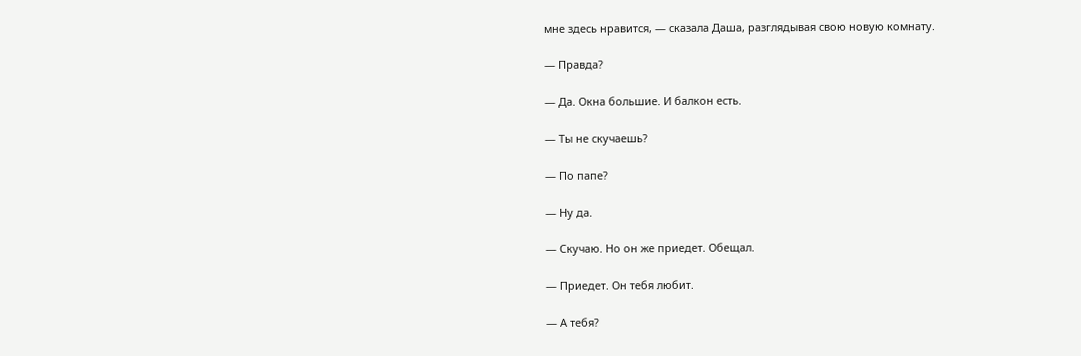мне здесь нравится, — сказала Даша, разглядывая свою новую комнату.

— Правда?

— Да. Окна большие. И балкон есть.

— Ты не скучаешь?

— По папе?

— Ну да.

— Скучаю. Но он же приедет. Обещал.

— Приедет. Он тебя любит.

— А тебя?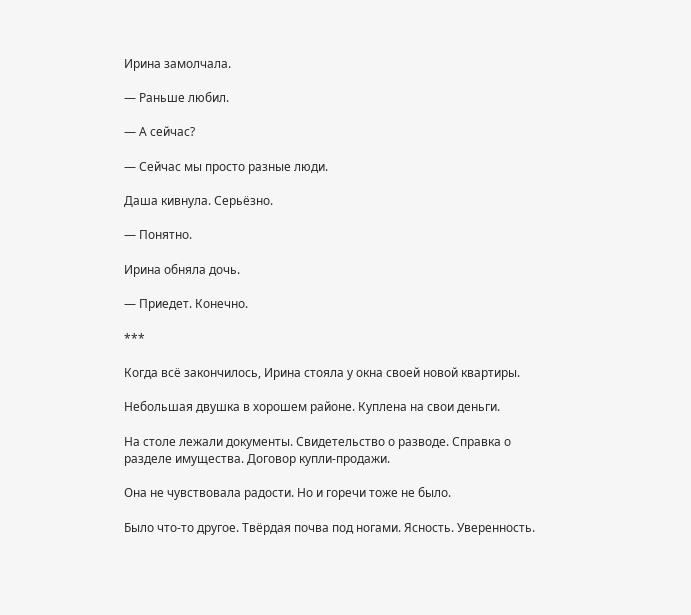Ирина замолчала.

— Раньше любил.

— А сейчас?

— Сейчас мы просто разные люди.

Даша кивнула. Серьёзно.

— Понятно.

Ирина обняла дочь.

— Приедет. Конечно.

***

Когда всё закончилось, Ирина стояла у окна своей новой квартиры.

Небольшая двушка в хорошем районе. Куплена на свои деньги.

На столе лежали документы. Свидетельство о разводе. Справка о разделе имущества. Договор купли-продажи.

Она не чувствовала радости. Но и горечи тоже не было.

Было что-то другое. Твёрдая почва под ногами. Ясность. Уверенность.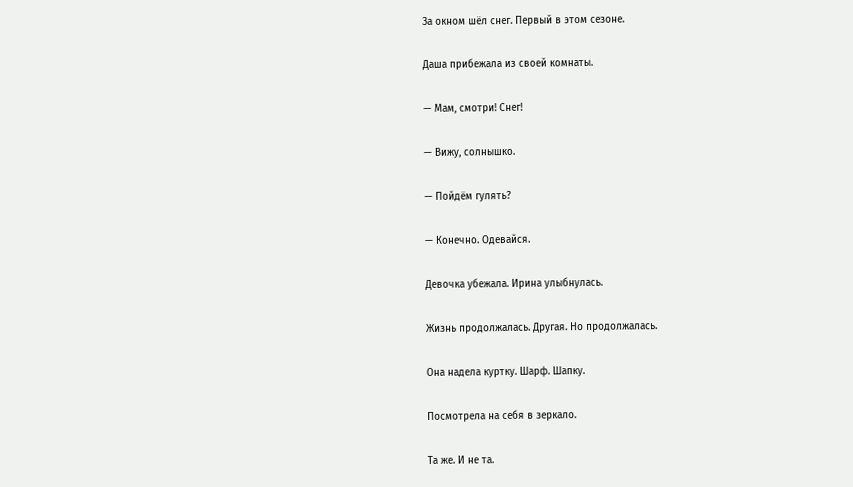За окном шёл снег. Первый в этом сезоне.

Даша прибежала из своей комнаты.

— Мам, смотри! Снег!

— Вижу, солнышко.

— Пойдём гулять?

— Конечно. Одевайся.

Девочка убежала. Ирина улыбнулась.

Жизнь продолжалась. Другая. Но продолжалась.

Она надела куртку. Шарф. Шапку.

Посмотрела на себя в зеркало.

Та же. И не та.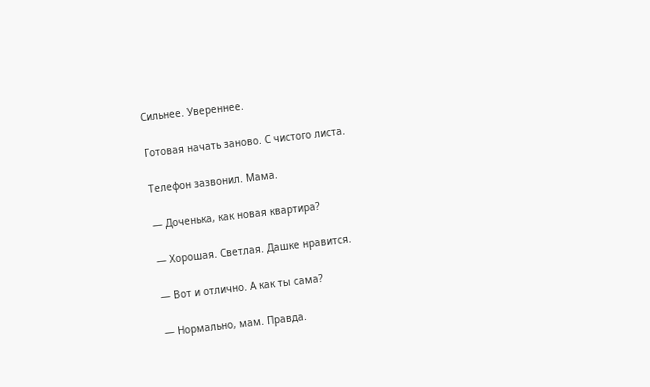Сильнее. Увереннее.

Готовая начать заново. С чистого листа.

Телефон зазвонил. Мама.

— Доченька, как новая квартира?

— Хорошая. Светлая. Дашке нравится.

— Вот и отлично. А как ты сама?

— Нормально, мам. Правда.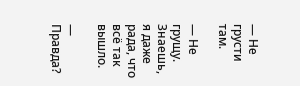— Не грусти там.

— Не грущу. Знаешь, я даже рада, что всё так вышло.

— Правда?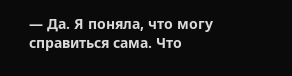— Да. Я поняла, что могу справиться сама. Что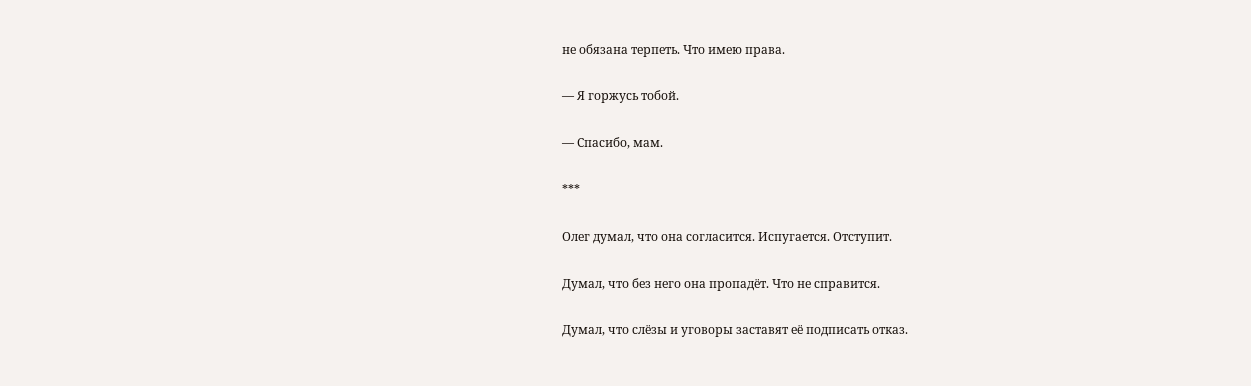не обязана терпеть. Что имею права.

— Я горжусь тобой.

— Спасибо, мам.

***

Олег думал, что она согласится. Испугается. Отступит.

Думал, что без него она пропадёт. Что не справится.

Думал, что слёзы и уговоры заставят её подписать отказ.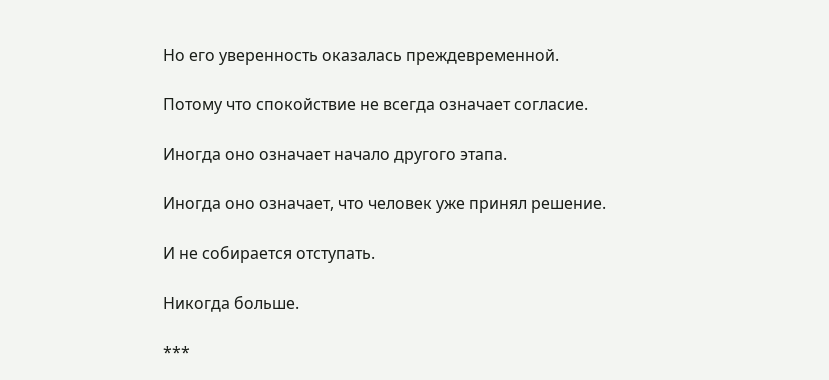Но его уверенность оказалась преждевременной.

Потому что спокойствие не всегда означает согласие.

Иногда оно означает начало другого этапа.

Иногда оно означает, что человек уже принял решение.

И не собирается отступать.

Никогда больше.

***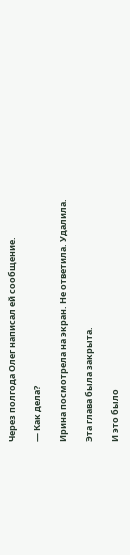Через полгода Олег написал ей сообщение.

— Как дела?

Ирина посмотрела на экран. Не ответила. Удалила.

Эта глава была закрыта.

И это было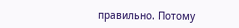правильно. Потому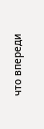что впереди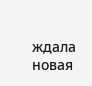ждала новая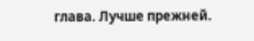глава. Лучше прежней.